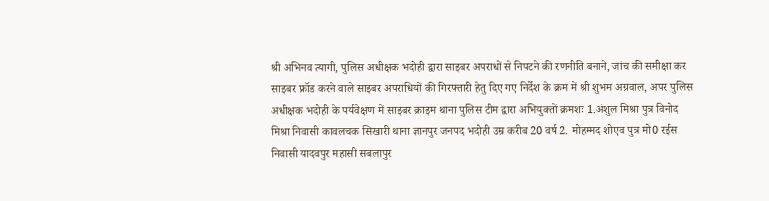श्री अभिनव त्यागी, पुलिस अधीक्षक भदोही द्वारा साइबर अपराधों से निपटने की रणनीति बनाने, जांच की समीक्षा कर साइबर फ्रॉड करने वाले साइबर अपराधियों की गिरफ्तारी हेतु दिए गए निर्देश के क्रम में श्री शुभम अग्रवाल, अपर पुलिस अधीक्षक भदोही के पर्यवेक्षण में साइबर क्राइम थाना पुलिस टीम द्वारा अभियुक्तों क्रमशः 1.अंशुल मिश्रा पुत्र विनोद मिश्रा निवासी कावलचक सिखारी थाना ज्ञानपुर जनपद भदोही उम्र करीब 20 वर्ष 2. मोहम्मद शोएव पुत्र मो0 रईस निवासी यादवपुर महासी सबलापुर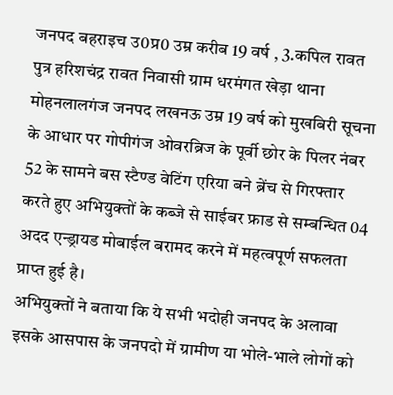जनपद बहराइच उ0प्र0 उम्र करीब 19 वर्ष , 3.कपिल रावत पुत्र हरिशचंद्र रावत निवासी ग्राम धरमंगत खेड़ा थाना मोहनलालगंज जनपद लखनऊ उम्र 19 वर्ष को मुखबिरी सूचना के आधार पर गोपीगंज ओवरब्रिज के पूर्वी छोर के पिलर नंबर 52 के सामने बस स्टैण्ड वेटिंग एरिया बने ब्रेंच से गिरफ्तार करते हुए अभियुक्तों के कब्जे से साईबर फ्राड से सम्बन्धित 04 अदद एन्ड्रायड मोबाईल बरामद करने में महत्वपूर्ण सफलता प्राप्त हुई है।
अभियुक्तों ने बताया कि ये सभी भदोही जनपद के अलावा इसके आसपास के जनपदो में ग्रामीण या भोले-भाले लोगों को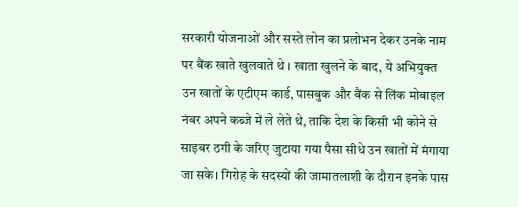सरकारी योजनाओं और सस्ते लोन का प्रलोभन देकर उनके नाम पर बैंक खाते खुलवाते थे । खाता खुलने के बाद, ये अभियुक्त उन खातों के एटीएम कार्ड, पासबुक और बैंक से लिंक मोबाइल नंबर अपने कब्जे में ले लेते थे, ताकि देश के किसी भी कोने से साइबर ठगी के जरिए जुटाया गया पैसा सीधे उन खातों में मंगाया जा सके। गिरोह के सदस्यों की जामातलाशी के दौरान इनके पास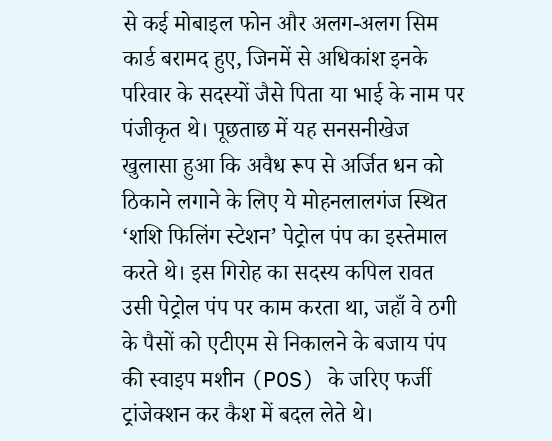से कई मोबाइल फोन और अलग-अलग सिम कार्ड बरामद हुए, जिनमें से अधिकांश इनके परिवार के सदस्यों जैसे पिता या भाई के नाम पर पंजीकृत थे। पूछताछ में यह सनसनीखेज खुलासा हुआ कि अवैध रूप से अर्जित धन को ठिकाने लगाने के लिए ये मोहनलालगंज स्थित ‘शशि फिलिंग स्टेशन’ पेट्रोल पंप का इस्तेमाल करते थे। इस गिरोह का सदस्य कपिल रावत उसी पेट्रोल पंप पर काम करता था, जहाँ वे ठगी के पैसों को एटीएम से निकालने के बजाय पंप की स्वाइप मशीन (POS) के जरिए फर्जी ट्रांजेक्शन कर कैश में बदल लेते थे।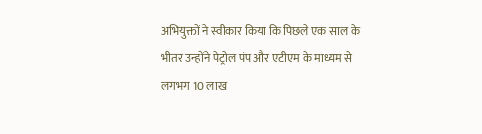अभियुक्तों ने स्वीकार किया कि पिछले एक साल के भीतर उन्होंने पेट्रोल पंप और एटीएम के माध्यम से लगभग 10 लाख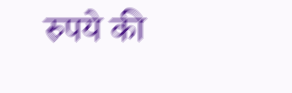रुपये की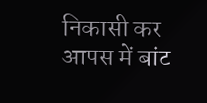निकासी कर आपस में बांट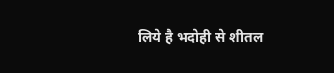लिये है भदोही से शीतल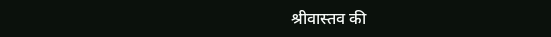श्रीवास्तव की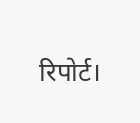रिपोर्ट।